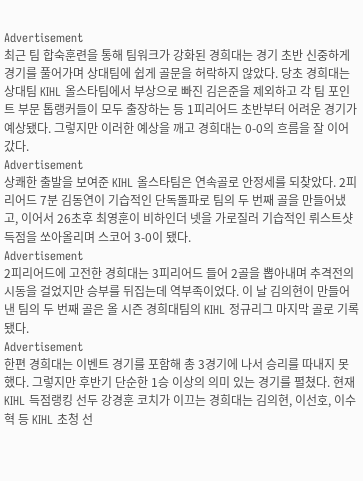Advertisement
최근 팀 합숙훈련을 통해 팀워크가 강화된 경희대는 경기 초반 신중하게 경기를 풀어가며 상대팀에 쉽게 골문을 허락하지 않았다. 당초 경희대는 상대팀 KIHL 올스타팀에서 부상으로 빠진 김은준을 제외하고 각 팀 포인트 부문 톱랭커들이 모두 출장하는 등 1피리어드 초반부터 어려운 경기가 예상됐다. 그렇지만 이러한 예상을 깨고 경희대는 0-0의 흐름을 잘 이어갔다.
Advertisement
상쾌한 출발을 보여준 KIHL 올스타팀은 연속골로 안정세를 되찾았다. 2피리어드 7분 김동연이 기습적인 단독돌파로 팀의 두 번째 골을 만들어냈고, 이어서 26초후 최영훈이 비하인더 넷을 가로질러 기습적인 뤼스트샷 득점을 쏘아올리며 스코어 3-0이 됐다.
Advertisement
2피리어드에 고전한 경희대는 3피리어드 들어 2골을 뽑아내며 추격전의 시동을 걸었지만 승부를 뒤집는데 역부족이었다. 이 날 김의현이 만들어낸 팀의 두 번째 골은 올 시즌 경희대팀의 KIHL 정규리그 마지막 골로 기록됐다.
Advertisement
한편 경희대는 이벤트 경기를 포함해 총 3경기에 나서 승리를 따내지 못했다. 그렇지만 후반기 단순한 1승 이상의 의미 있는 경기를 펼쳤다. 현재 KIHL 득점랭킹 선두 강경훈 코치가 이끄는 경희대는 김의현, 이선호, 이수혁 등 KIHL 초청 선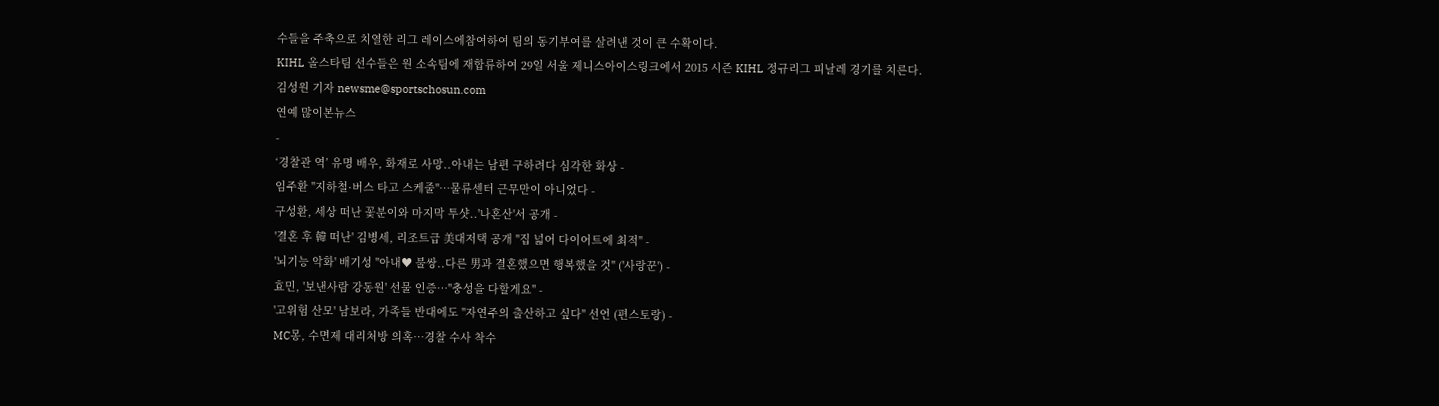수들을 주축으로 치열한 리그 레이스에참여하여 팀의 동기부여를 살려낸 것이 큰 수확이다.
KIHL 올스타팀 선수들은 원 소속팀에 재합류하여 29일 서울 제니스아이스링크에서 2015 시즌 KIHL 정규리그 피날레 경기를 치른다.
김성원 기자 newsme@sportschosun.com
연예 많이본뉴스
-
‘경찰관 역’ 유명 배우, 화재로 사망..아내는 남편 구하려다 심각한 화상 -
임주환 "지하철·버스 타고 스케줄"…물류센터 근무만이 아니었다 -
구성환, 세상 떠난 꽃분이와 마지막 투샷..'나혼산'서 공개 -
'결혼 후 韓 떠난' 김병세, 리조트급 美대저택 공개 "집 넓어 다이어트에 최적" -
'뇌기능 악화' 배기성 "아내♥ 불쌍..다른 男과 결혼했으면 행복했을 것" ('사랑꾼') -
효민, '보낸사람 강동원' 선물 인증…"충성을 다할게요" -
'고위험 산모' 남보라, 가족들 반대에도 "자연주의 출산하고 싶다" 선언 (편스토랑) -
MC몽, 수면제 대리처방 의혹…경찰 수사 착수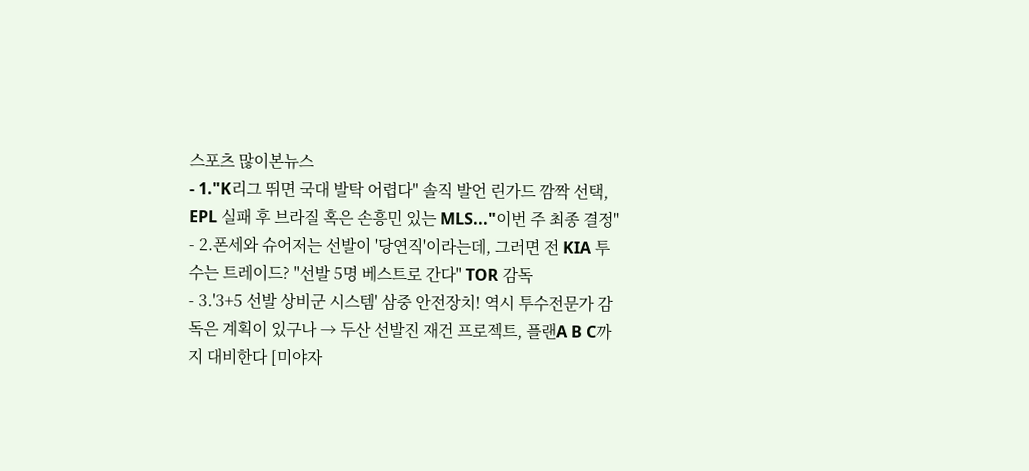스포츠 많이본뉴스
- 1."K리그 뛰면 국대 발탁 어렵다" 솔직 발언 린가드 깜짝 선택, EPL 실패 후 브라질 혹은 손흥민 있는 MLS..."이번 주 최종 결정"
- 2.폰세와 슈어저는 선발이 '당연직'이라는데, 그러면 전 KIA 투수는 트레이드? "선발 5명 베스트로 간다" TOR 감독
- 3.'3+5 선발 상비군 시스템' 삼중 안전장치! 역시 투수전문가 감독은 계획이 있구나 → 두산 선발진 재건 프로젝트, 플랜A B C까지 대비한다 [미야자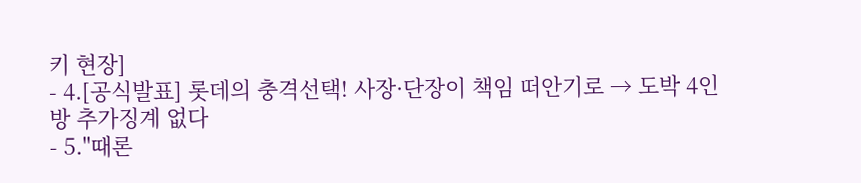키 현장]
- 4.[공식발표] 롯데의 충격선택! 사장·단장이 책임 떠안기로 → 도박 4인방 추가징계 없다
- 5."때론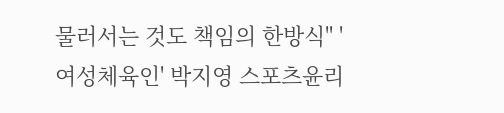물러서는 것도 책임의 한방식" '여성체육인' 박지영 스포츠윤리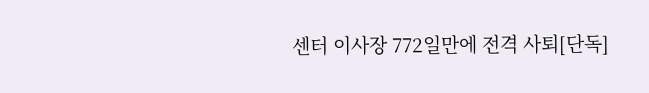센터 이사장 772일만에 전격 사퇴[단독]